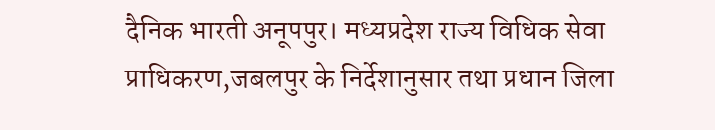दैनिक भारती अनूपपुर। मध्यप्रदेश राज्य विधिक सेवा प्राधिकरण,जबलपुर के निर्देशानुसार तथा प्रधान जिला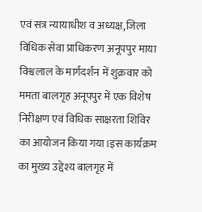एवं सत्र न्यायाधीश व अध्यक्ष,जिला विधिक सेवा प्राधिकरण अनूपपुर माया विश्वलाल के मार्गदर्शन में शुक्रवार को ममता बालगृह अनूपपुर में एक विशेष निरीक्षण एवं विधिक साक्षरता शिविर का आयोजन किया गया।इस कार्यक्रम का मुख्य उद्देश्य बालगृह में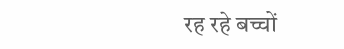रह रहे बच्चों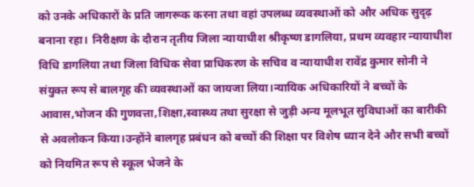को उनके अधिकारों के प्रति जागरूक करना तथा वहां उपलब्ध व्यवस्थाओं को और अधिक सुदृढ़ बनाना रहा। निरीक्षण के दौरान तृतीय जिला न्यायाधीश श्रीकृष्ण डागलिया, प्रथम व्यवहार न्यायाधीश विधि डागलिया तथा जिला विधिक सेवा प्राधिकरण के सचिव व न्यायाधीश रावेंद्र कुमार सोनी ने संयुक्त रूप से बालगृह की व्यवस्थाओं का जायजा लिया।न्यायिक अधिकारियों ने बच्चों के आवास,भोजन की गुणवत्ता,शिक्षा,स्वास्थ्य तथा सुरक्षा से जुड़ी अन्य मूलभूत सुविधाओं का बारीकी से अवलोकन किया।उन्होंने बालगृह प्रबंधन को बच्चों की शिक्षा पर विशेष ध्यान देने और सभी बच्चों को नियमित रूप से स्कूल भेजने के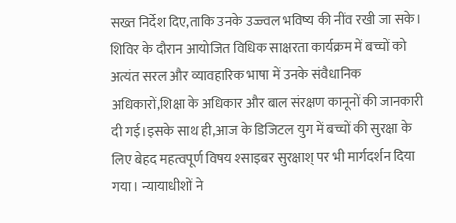सख्त निर्देश दिए,ताकि उनके उज्ज्वल भविष्य की नींव रखी जा सके। शिविर के दौरान आयोजित विधिक साक्षरता कार्यक्रम में बच्चों को अत्यंत सरल और व्यावहारिक भाषा में उनके संवैधानिक अधिकारों,शिक्षा के अधिकार और बाल संरक्षण कानूनों की जानकारी दी गई।इसके साथ ही,आज के डिजिटल युग में बच्चों की सुरक्षा के लिए बेहद महत्वपूर्ण विषय श्साइबर सुरक्षाश् पर भी मार्गदर्शन दिया गया। न्यायाधीशों ने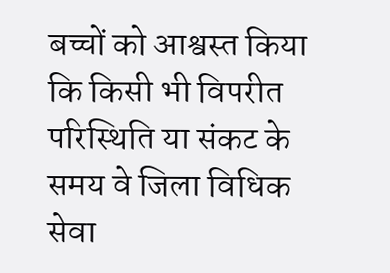बच्चों को आश्वस्त किया कि किसी भी विपरीत परिस्थिति या संकट के समय वे जिला विधिक सेवा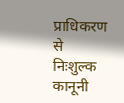प्राधिकरण से निःशुल्क कानूनी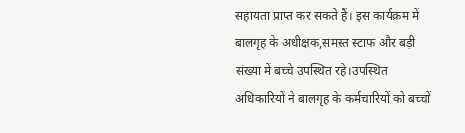सहायता प्राप्त कर सकते हैं। इस कार्यक्रम में बालगृह के अधीक्षक,समस्त स्टाफ और बड़ी संख्या में बच्चे उपस्थित रहे।उपस्थित अधिकारियों ने बालगृह के कर्मचारियों को बच्चों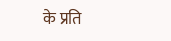के प्रति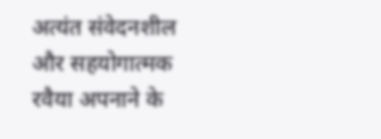अत्यंत संवेदनशील और सहयोगात्मक रवैया अपनाने के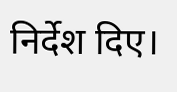निर्देश दिए।